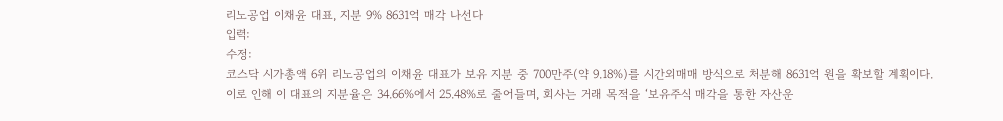리노공업 이채윤 대표, 지분 9% 8631억 매각 나선다
입력:
수정:
코스닥 시가총액 6위 리노공업의 이채윤 대표가 보유 지분 중 700만주(약 9.18%)를 시간외매매 방식으로 처분해 8631억 원을 확보할 계획이다.
이로 인해 이 대표의 지분율은 34.66%에서 25.48%로 줄어들며, 회사는 거래 목적을 ‘보유주식 매각을 통한 자산운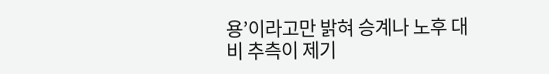용’이라고만 밝혀 승계나 노후 대비 추측이 제기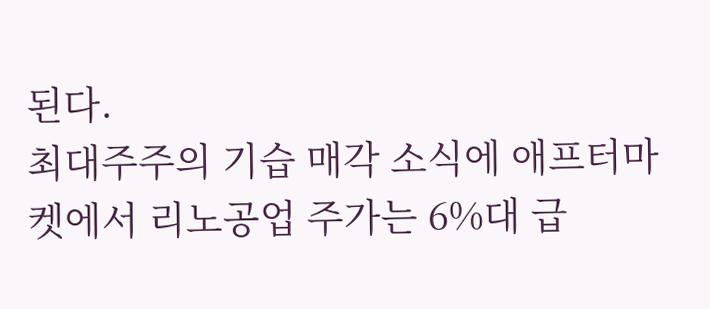된다.
최대주주의 기습 매각 소식에 애프터마켓에서 리노공업 주가는 6%대 급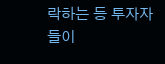락하는 등 투자자들이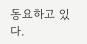동요하고 있다.